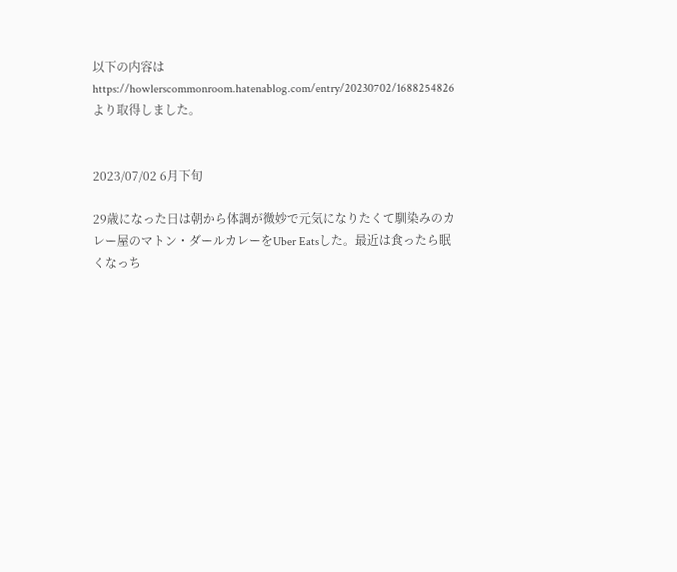以下の内容はhttps://howlerscommonroom.hatenablog.com/entry/20230702/1688254826より取得しました。


2023/07/02 6月下旬

29歳になった日は朝から体調が微妙で元気になりたくて馴染みのカレー屋のマトン・ダールカレーをUber Eatsした。最近は食ったら眠くなっち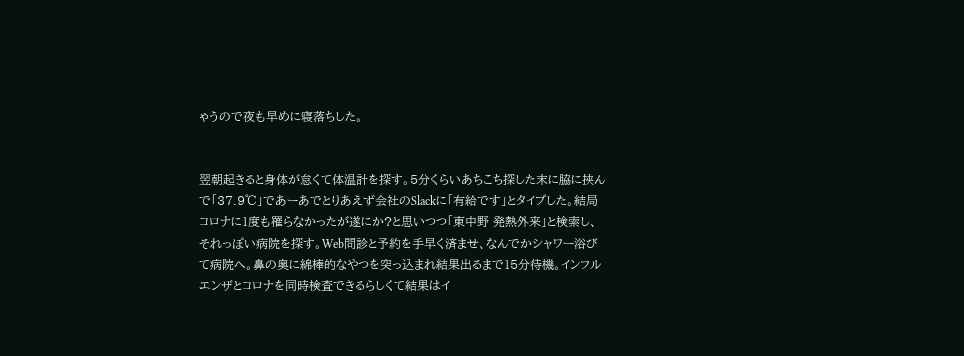ゃうので夜も早めに寝落ちした。


翌朝起きると身体が怠くて体温計を探す。5分くらいあちこち探した末に脇に挟んで「37.9℃」であーあでとりあえず会社のSlackに「有給です」とタイプした。結局コロナに1度も罹らなかったが遂にか?と思いつつ「東中野 発熱外来」と検索し、それっぽい病院を探す。Web問診と予約を手早く済ませ、なんでかシャワー浴びて病院へ。鼻の奥に綿棒的なやつを突っ込まれ結果出るまで15分待機。インフルエンザとコロナを同時検査できるらしくて結果はイ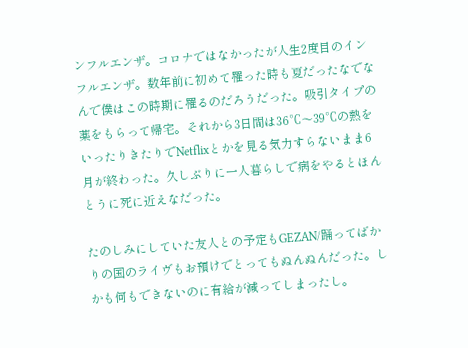ンフルエンザ。コロナではなかったが人生2度目のインフルエンザ。数年前に初めて罹った時も夏だったなでなんで僕はこの時期に罹るのだろうだった。吸引タイプの薬をもらって帰宅。それから3日間は36℃〜39℃の熱をいったりきたりでNetflixとかを見る気力すらないまま6月が終わった。久しぶりに一人暮らしで病をやるとほんとうに死に近えなだった。

たのしみにしていた友人との予定もGEZAN/踊ってばかりの国のライヴもお預けでとってもぬんぬんだった。しかも何もできないのに有給が減ってしまったし。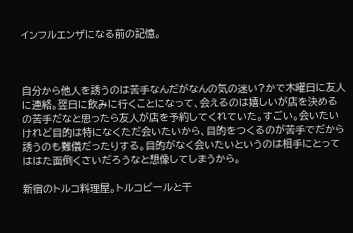インフルエンザになる前の記憶。



自分から他人を誘うのは苦手なんだがなんの気の迷い?かで木曜日に友人に連絡。翌日に飲みに行くことになって、会えるのは嬉しいが店を決めるの苦手だなと思ったら友人が店を予約してくれていた。すごい。会いたいけれど目的は特になくただ会いたいから、目的をつくるのが苦手でだから誘うのも難儀だったりする。目的がなく会いたいというのは相手にとってははた面倒くさいだろうなと想像してしまうから。

新宿のトルコ料理屋。トルコビールと干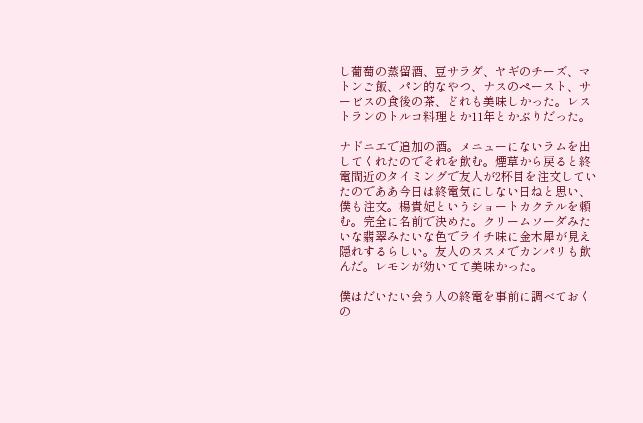し葡萄の蒸留酒、豆サラダ、ヤギのチーズ、マトンご飯、パン的なやつ、ナスのペースト、サービスの食後の茶、どれも美味しかった。レストランのトルコ料理とか11年とかぶりだった。

ナドニエで追加の酒。メニューにないラムを出してくれたのでそれを飲む。煙草から戻ると終電間近のタイミングで友人が2杯目を注文していたのでああ今日は終電気にしない日ねと思い、僕も注文。楊貴妃というショートカクテルを頼む。完全に名前で決めた。クリームソーダみたいな翡翠みたいな色でライチ味に金木犀が見え隠れするらしい。友人のススメでカンパリも飲んだ。レモンが効いてて美味かった。

僕はだいたい会う人の終電を事前に調べておくの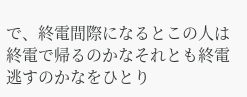で、終電間際になるとこの人は終電で帰るのかなそれとも終電逃すのかなをひとり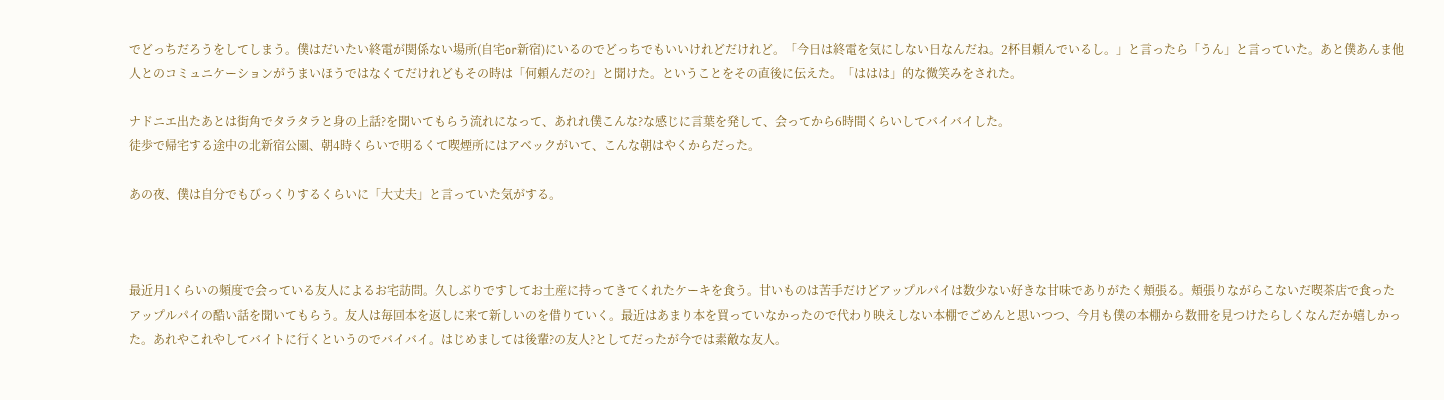でどっちだろうをしてしまう。僕はだいたい終電が関係ない場所(自宅or新宿)にいるのでどっちでもいいけれどだけれど。「今日は終電を気にしない日なんだね。2杯目頼んでいるし。」と言ったら「うん」と言っていた。あと僕あんま他人とのコミュニケーションがうまいほうではなくてだけれどもその時は「何頼んだの?」と聞けた。ということをその直後に伝えた。「ははは」的な微笑みをされた。

ナドニエ出たあとは街角でタラタラと身の上話?を聞いてもらう流れになって、あれれ僕こんな?な感じに言葉を発して、会ってから6時間くらいしてバイバイした。
徒歩で帰宅する途中の北新宿公園、朝4時くらいで明るくて喫煙所にはアベックがいて、こんな朝はやくからだった。

あの夜、僕は自分でもびっくりするくらいに「大丈夫」と言っていた気がする。



最近月1くらいの頻度で会っている友人によるお宅訪問。久しぶりですしてお土産に持ってきてくれたケーキを食う。甘いものは苦手だけどアップルパイは数少ない好きな甘味でありがたく頬張る。頬張りながらこないだ喫茶店で食ったアップルパイの酷い話を聞いてもらう。友人は毎回本を返しに来て新しいのを借りていく。最近はあまり本を買っていなかったので代わり映えしない本棚でごめんと思いつつ、今月も僕の本棚から数冊を見つけたらしくなんだか嬉しかった。あれやこれやしてバイトに行くというのでバイバイ。はじめましては後輩?の友人?としてだったが今では素敵な友人。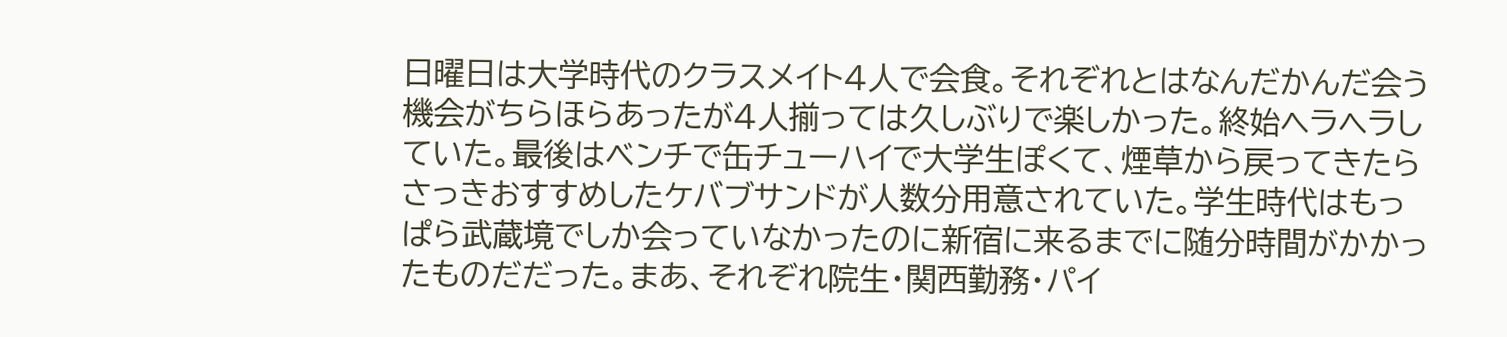日曜日は大学時代のクラスメイト4人で会食。それぞれとはなんだかんだ会う機会がちらほらあったが4人揃っては久しぶりで楽しかった。終始ヘラヘラしていた。最後はベンチで缶チューハイで大学生ぽくて、煙草から戻ってきたらさっきおすすめしたケバブサンドが人数分用意されていた。学生時代はもっぱら武蔵境でしか会っていなかったのに新宿に来るまでに随分時間がかかったものだだった。まあ、それぞれ院生・関西勤務・パイ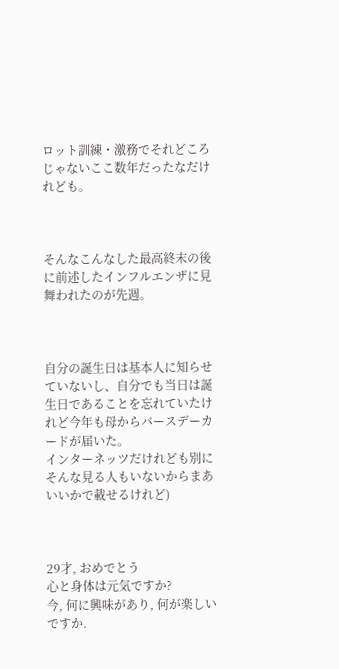ロット訓練・激務でそれどころじゃないここ数年だったなだけれども。



そんなこんなした最高終末の後に前述したインフルエンザに見舞われたのが先週。



自分の誕生日は基本人に知らせていないし、自分でも当日は誕生日であることを忘れていたけれど今年も母からバースデーカードが届いた。
インターネッツだけれども別にそんな見る人もいないからまあいいかで載せるけれど)



29才, おめでとう
心と身体は元気ですか?
今, 何に興味があり, 何が楽しいですか.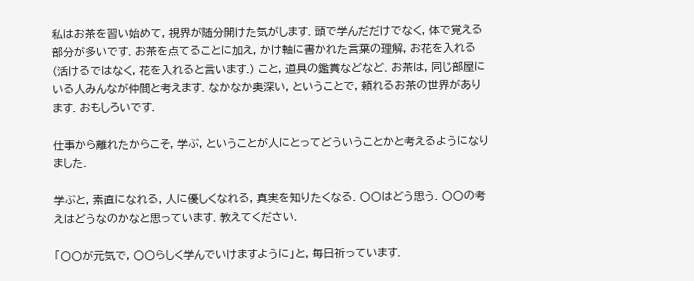私はお茶を習い始めて, 視界が随分開けた気がします. 頭で学んだだけでなく, 体で覚える部分が多いです. お茶を点てることに加え, かけ軸に書かれた言葉の理解, お花を入れる(活けるではなく, 花を入れると言います.) こと, 道具の鑑賞などなど. お茶は, 同じ部屋にいる人みんなが仲間と考えます. なかなか奥深い, ということで, 頼れるお茶の世界があります. おもしろいです.

仕事から離れたからこそ, 学ぶ, ということが人にとってどういうことかと考えるようになりました.

学ぶと, 素直になれる, 人に優しくなれる, 真実を知りたくなる. 〇〇はどう思う. 〇〇の考えはどうなのかなと思っています. 教えてください.

「〇〇が元気で, 〇〇らしく学んでいけますように」と, 毎日祈っています.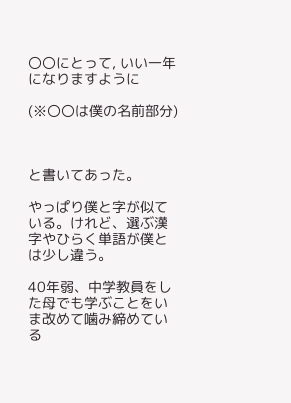〇〇にとって, いい一年になりますように

(※〇〇は僕の名前部分)



と書いてあった。

やっぱり僕と字が似ている。けれど、選ぶ漢字やひらく単語が僕とは少し違う。

40年弱、中学教員をした母でも学ぶことをいま改めて噛み締めている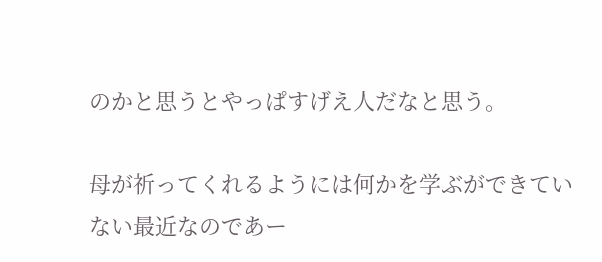のかと思うとやっぱすげえ人だなと思う。

母が祈ってくれるようには何かを学ぶができていない最近なのであー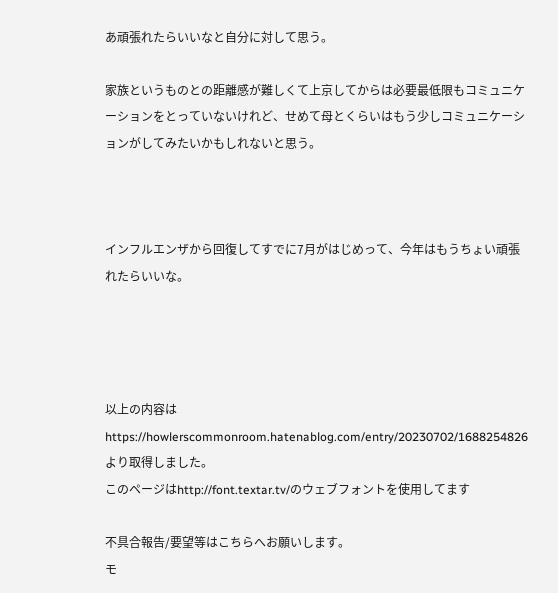あ頑張れたらいいなと自分に対して思う。

家族というものとの距離感が難しくて上京してからは必要最低限もコミュニケーションをとっていないけれど、せめて母とくらいはもう少しコミュニケーションがしてみたいかもしれないと思う。



インフルエンザから回復してすでに7月がはじめって、今年はもうちょい頑張れたらいいな。




以上の内容はhttps://howlerscommonroom.hatenablog.com/entry/20230702/1688254826より取得しました。
このページはhttp://font.textar.tv/のウェブフォントを使用してます

不具合報告/要望等はこちらへお願いします。
モ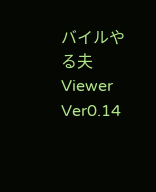バイルやる夫Viewer Ver0.14